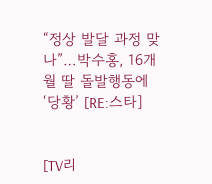“정상 발달 과정 맞나”…박수홍, 16개월 딸 돌발행동에 ‘당황’ [RE:스타]


[TV리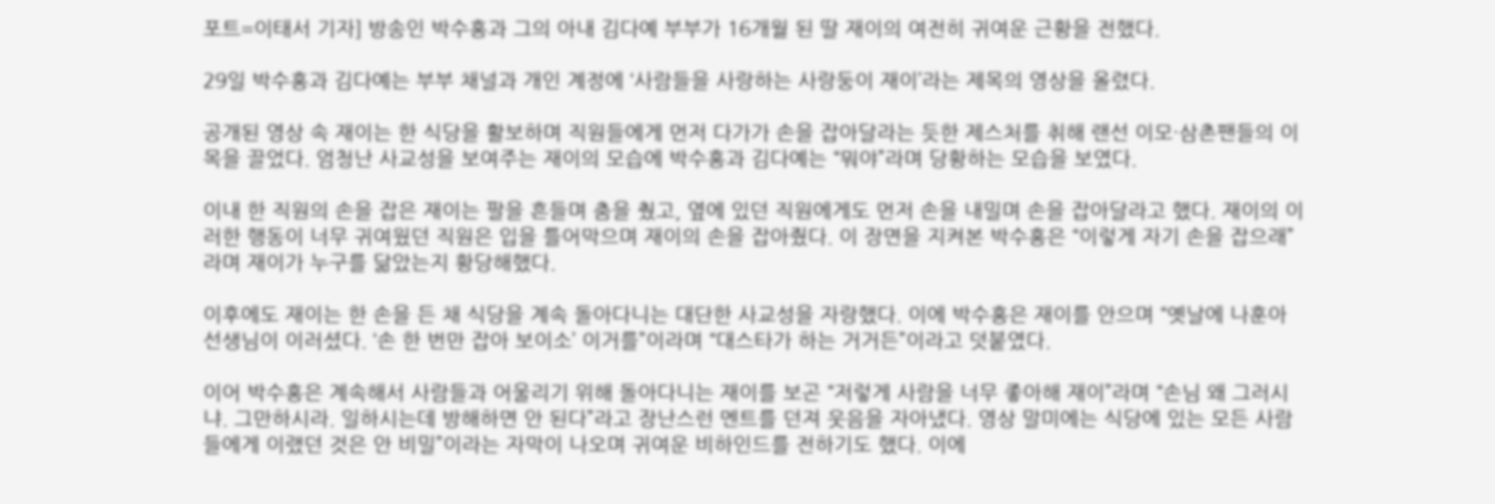포트=이태서 기자] 방송인 박수홍과 그의 아내 김다예 부부가 16개월 된 딸 재이의 여전히 귀여운 근황을 전했다.

29일 박수홍과 김다예는 부부 채널과 개인 계정에 ‘사람들을 사랑하는 사랑둥이 재이’라는 제목의 영상을 올렸다.

공개된 영상 속 재이는 한 식당을 활보하며 직원들에게 먼저 다가가 손을 잡아달라는 듯한 제스처를 취해 랜선 이모·삼촌팬들의 이목을 끌었다. 엄청난 사교성을 보여주는 재이의 모습에 박수홍과 김다예는 “뭐야”라며 당황하는 모습을 보였다.

이내 한 직원의 손을 잡은 재이는 팔을 흔들며 춤을 췄고, 옆에 있던 직원에게도 먼저 손을 내밀며 손을 잡아달라고 했다. 재이의 이러한 행동이 너무 귀여웠던 직원은 입을 틀어막으며 재이의 손을 잡아줬다. 이 장면을 지켜본 박수홍은 “이렇게 자기 손을 잡으래”라며 재이가 누구를 닮았는지 황당해했다.

이후에도 재이는 한 손을 든 채 식당을 계속 돌아다니는 대단한 사교성을 자랑했다. 이에 박수홍은 재이를 안으며 “옛날에 나훈아 선생님이 이러셨다. ‘손 한 번만 잡아 보이소’ 이거를”이라며 “대스타가 하는 거거든”이라고 덧붙였다.

이어 박수홍은 계속해서 사람들과 어울리기 위해 돌아다니는 재이를 보곤 “저렇게 사람을 너무 좋아해 재이”라며 “손님 왜 그러시냐. 그만하시라. 일하시는데 방해하면 안 된다”라고 장난스런 멘트를 던져 웃음을 자아냈다. 영상 말미에는 식당에 있는 모든 사람들에게 이랬던 것은 안 비밀”이라는 자막이 나오며 귀여운 비하인드를 전하기도 했다. 이에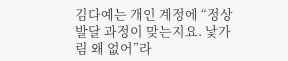김다예는 개인 계정에 “정상 발달 과정이 맞는지요. 낯가림 왜 없어”라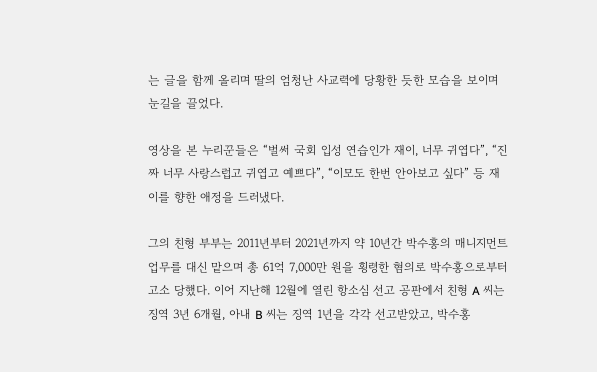는 글을 함께 올리며 딸의 엄청난 사교력에 당황한 듯한 모습을 보이며 눈길을 끌었다.

영상을 본 누리꾼들은 “벌써 국회 입성 연습인가 재이, 너무 귀엽다”, “진짜 너무 사랑스럽고 귀엽고 예쁘다”, “이모도 한번 안아보고 싶다” 등 재이를 향한 애정을 드러냈다.

그의 친형 부부는 2011년부터 2021년까지 약 10년간 박수홍의 매니지먼트 업무를 대신 맡으며 총 61억 7,000만 원을 횡령한 혐의로 박수홍으로부터 고소 당했다. 이어 지난해 12월에 열린 항소심 선고 공판에서 친형 A 씨는 징역 3년 6개월, 아내 B 씨는 징역 1년을 각각 선고받았고, 박수홍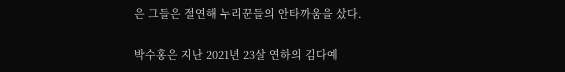은 그들은 절연해 누리꾼들의 안타까움을 샀다.

박수홍은 지난 2021년 23살 연하의 김다예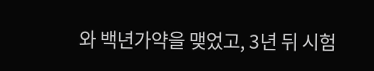와 백년가약을 맺었고, 3년 뒤 시험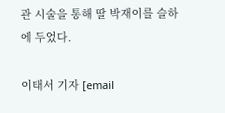관 시술을 통해 딸 박재이를 슬하에 두었다.

이태서 기자 [email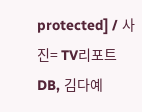protected] / 사진= TV리포트 DB, 김다예